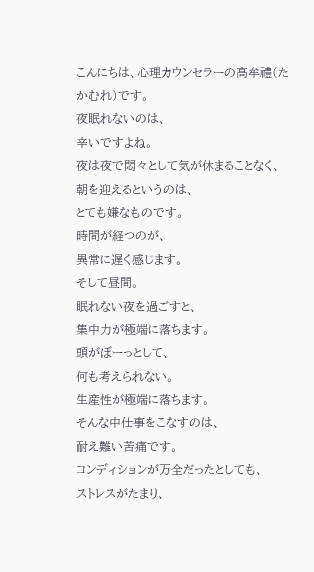こんにちは、心理カウンセラーの高牟禮(たかむれ)です。
夜眠れないのは、
辛いですよね。
夜は夜で悶々として気が休まることなく、
朝を迎えるというのは、
とても嫌なものです。
時間が経つのが、
異常に遅く感じます。
そして昼間。
眠れない夜を過ごすと、
集中力が極端に落ちます。
頭がぼーっとして、
何も考えられない。
生産性が極端に落ちます。
そんな中仕事をこなすのは、
耐え難い苦痛です。
コンディションが万全だったとしても、
ストレスがたまり、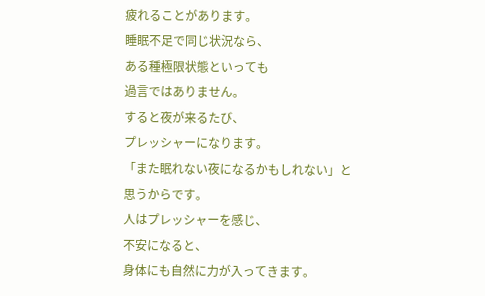疲れることがあります。
睡眠不足で同じ状況なら、
ある種極限状態といっても
過言ではありません。
すると夜が来るたび、
プレッシャーになります。
「また眠れない夜になるかもしれない」と
思うからです。
人はプレッシャーを感じ、
不安になると、
身体にも自然に力が入ってきます。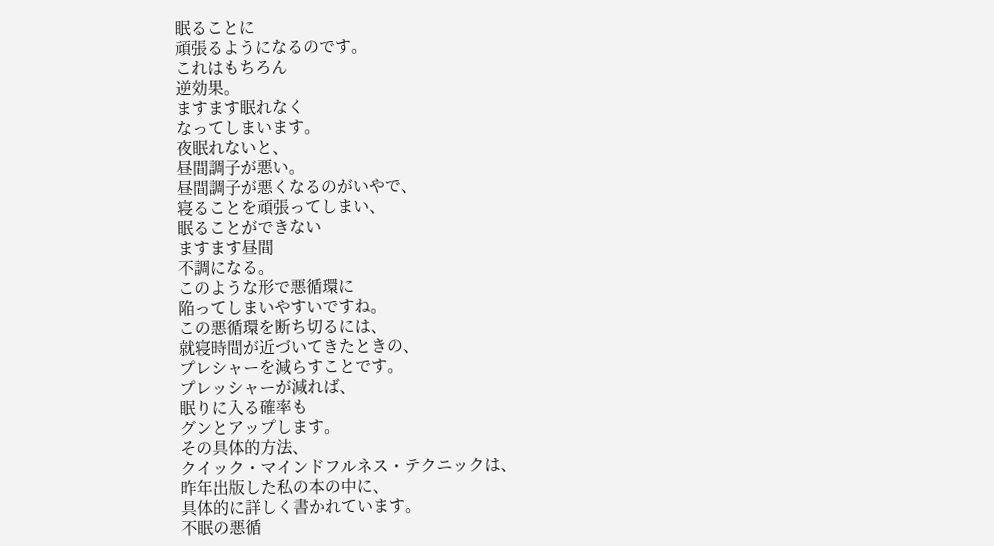眠ることに
頑張るようになるのです。
これはもちろん
逆効果。
ますます眠れなく
なってしまいます。
夜眠れないと、
昼間調子が悪い。
昼間調子が悪くなるのがいやで、
寝ることを頑張ってしまい、
眠ることができない
ますます昼間
不調になる。
このような形で悪循環に
陥ってしまいやすいですね。
この悪循環を断ち切るには、
就寝時間が近づいてきたときの、
プレシャーを減らすことです。
プレッシャーが減れば、
眠りに入る確率も
グンとアップします。
その具体的方法、
クイック・マインドフルネス・テクニックは、
昨年出版した私の本の中に、
具体的に詳しく書かれています。
不眠の悪循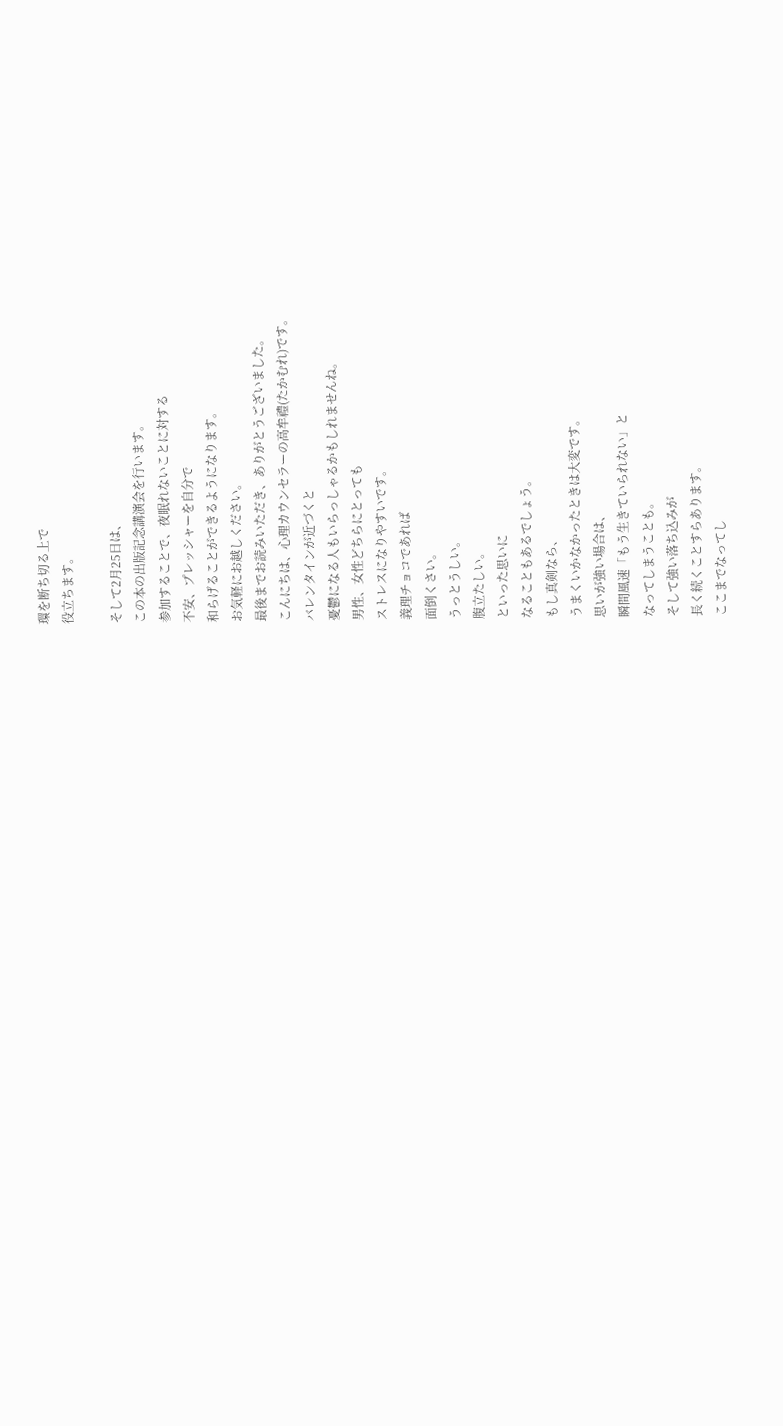環を断ち切る上で
役立ちます。

そして2月25日は、
この本の出版記念講演会を行います。
参加することで、夜眠れないことに対する
不安、プレッシャーを自分で
和らげることができるようになります。
お気軽にお越しください。
最後までお読みいただき、ありがとうございました。
こんにちは、心理カウンセラーの高牟禮(たかむれ)です。
バレンタインが近づくと
憂鬱になる人もいらっしゃるかもしれませんね。
男性、女性どちらにとっても
ストレスになりやすいです。
義理チョコであれば
面倒くさい。
うっとうしい。
腹立たしい。
といった思いに
なることもあるでしょう。
もし真剣なら、
うまくいかなかったときは大変です。
思いが強い場合は、
瞬間風速「もう生きていられない」と
なってしまうことも。
そして強い落ち込みが
長く続くことすらあります。
ここまでなってし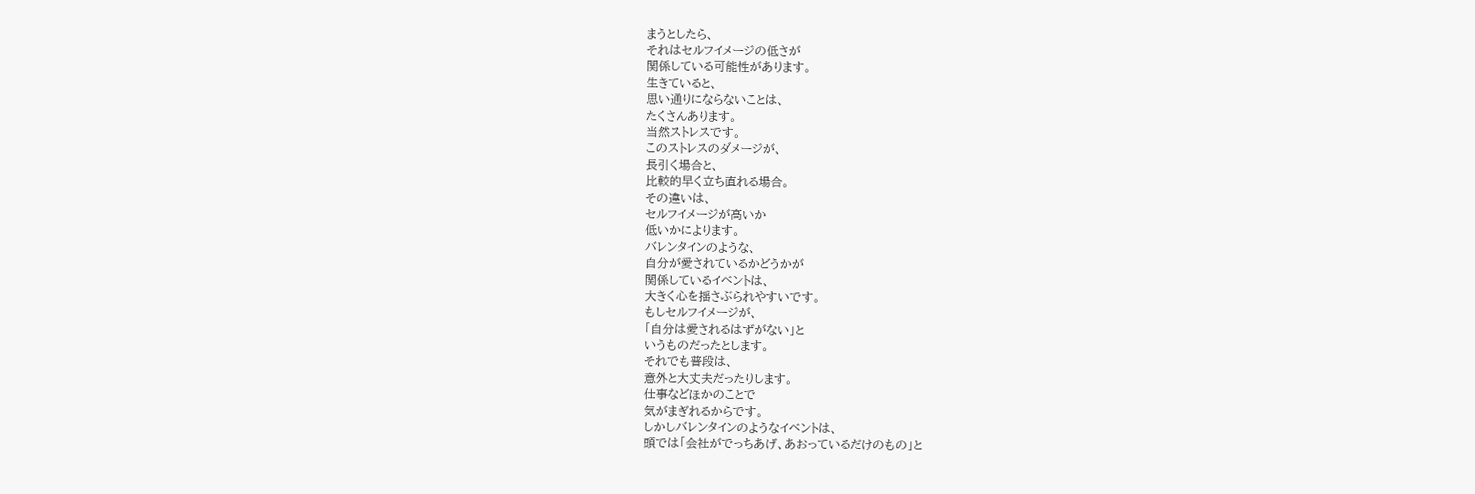まうとしたら、
それはセルフイメージの低さが
関係している可能性があります。
生きていると、
思い通りにならないことは、
たくさんあります。
当然ストレスです。
このストレスのダメージが、
長引く場合と、
比較的早く立ち直れる場合。
その違いは、
セルフイメージが高いか
低いかによります。
バレンタインのような、
自分が愛されているかどうかが
関係しているイベントは、
大きく心を揺さぶられやすいです。
もしセルフイメージが、
「自分は愛されるはずがない」と
いうものだったとします。
それでも普段は、
意外と大丈夫だったりします。
仕事などほかのことで
気がまぎれるからです。
しかしバレンタインのようなイベントは、
頭では「会社がでっちあげ、あおっているだけのもの」と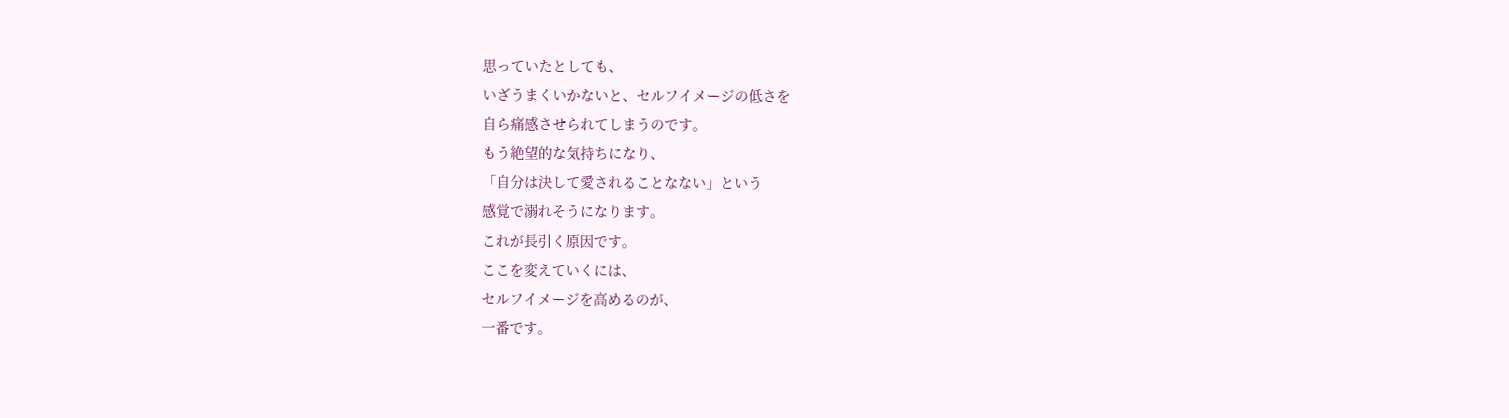思っていたとしても、
いざうまくいかないと、セルフイメージの低さを
自ら痛感させられてしまうのです。
もう絶望的な気持ちになり、
「自分は決して愛されることなない」という
感覚で溺れそうになります。
これが長引く原因です。
ここを変えていくには、
セルフイメージを高めるのが、
一番です。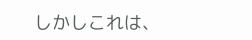しかしこれは、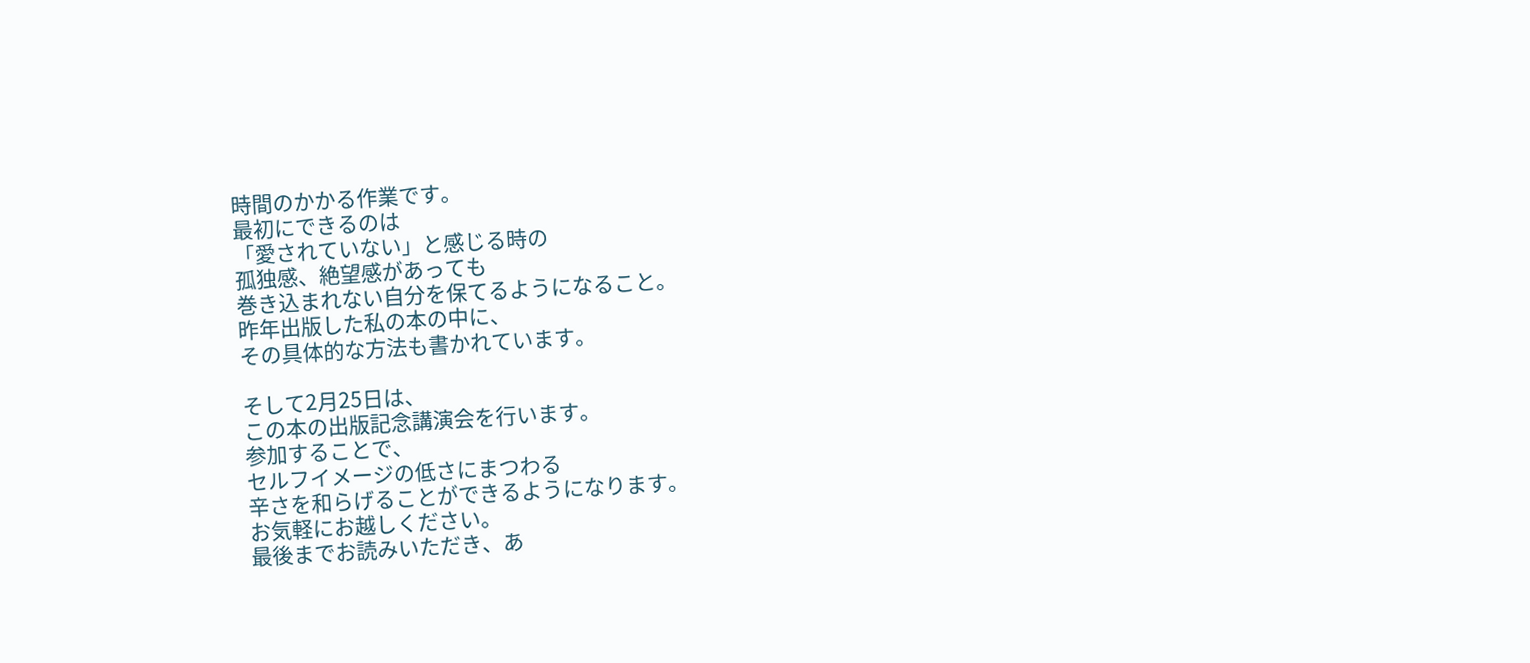時間のかかる作業です。
最初にできるのは
「愛されていない」と感じる時の
孤独感、絶望感があっても
巻き込まれない自分を保てるようになること。
昨年出版した私の本の中に、
その具体的な方法も書かれています。

そして2月25日は、
この本の出版記念講演会を行います。
参加することで、
セルフイメージの低さにまつわる
辛さを和らげることができるようになります。
お気軽にお越しください。
最後までお読みいただき、あ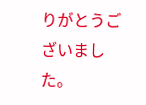りがとうございました。